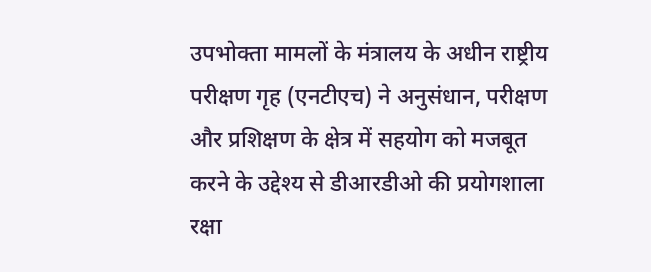उपभोक्ता मामलों के मंत्रालय के अधीन राष्ट्रीय परीक्षण गृह (एनटीएच) ने अनुसंधान, परीक्षण और प्रशिक्षण के क्षेत्र में सहयोग को मजबूत करने के उद्देश्य से डीआरडीओ की प्रयोगशाला रक्षा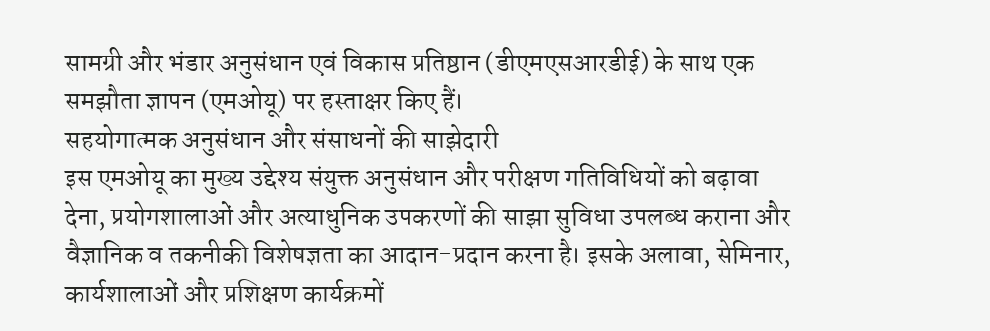सामग्री और भंडार अनुसंधान एवं विकास प्रतिष्ठान (डीएमएसआरडीई) के साथ एक समझौता ज्ञापन (एमओयू) पर हस्ताक्षर किए हैं।
सहयोगात्मक अनुसंधान और संसाधनों की साझेदारी
इस एमओयू का मुख्य उद्देश्य संयुक्त अनुसंधान और परीक्षण गतिविधियों को बढ़ावा देना, प्रयोगशालाओं और अत्याधुनिक उपकरणों की साझा सुविधा उपलब्ध कराना और वैज्ञानिक व तकनीकी विशेषज्ञता का आदान-प्रदान करना है। इसके अलावा, सेमिनार, कार्यशालाओं और प्रशिक्षण कार्यक्रमों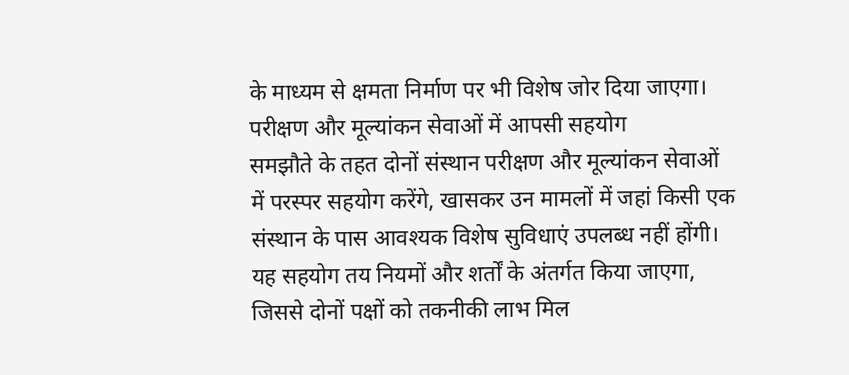के माध्यम से क्षमता निर्माण पर भी विशेष जोर दिया जाएगा।
परीक्षण और मूल्यांकन सेवाओं में आपसी सहयोग
समझौते के तहत दोनों संस्थान परीक्षण और मूल्यांकन सेवाओं में परस्पर सहयोग करेंगे, खासकर उन मामलों में जहां किसी एक संस्थान के पास आवश्यक विशेष सुविधाएं उपलब्ध नहीं होंगी। यह सहयोग तय नियमों और शर्तों के अंतर्गत किया जाएगा, जिससे दोनों पक्षों को तकनीकी लाभ मिल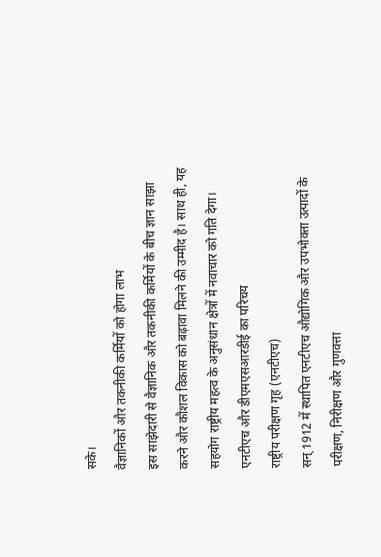सके।
वैज्ञानिकों और तकनीकी कर्मियों को होगा लाभ
इस साझेदारी से वैज्ञानिक और तकनीकी कर्मियों के बीच ज्ञान साझा करने और कौशल विकास को बढ़ावा मिलने की उम्मीद है। साथ ही, यह सहयोग राष्ट्रीय महत्व के अनुसंधान क्षेत्रों में नवाचार को गति देगा।
एनटीएच और डीएमएसआरडीई का परिचय
राष्ट्रीय परीक्षण गृह (एनटीएच)
सन् 1912 में स्थापित एनटीएच औद्योगिक और उपभोक्ता उत्पादों के परीक्षण, निरीक्षण और गुणवत्ता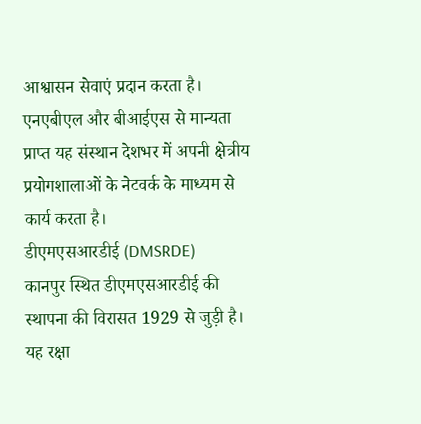आश्वासन सेवाएं प्रदान करता है। एनएबीएल और बीआईएस से मान्यता प्राप्त यह संस्थान देशभर में अपनी क्षेत्रीय प्रयोगशालाओं के नेटवर्क के माध्यम से कार्य करता है।
डीएमएसआरडीई (DMSRDE)
कानपुर स्थित डीएमएसआरडीई की स्थापना की विरासत 1929 से जुड़ी है। यह रक्षा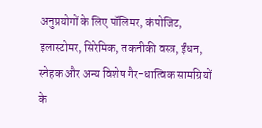अनुप्रयोगों के लिए पॉलिमर, कंपोजिट, इलास्टोमर, सिरेमिक, तकनीकी वस्त्र, ईंधन, स्नेहक और अन्य विशेष गैर-धात्विक सामग्रियों के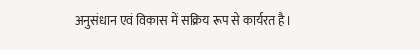अनुसंधान एवं विकास में सक्रिय रूप से कार्यरत है।